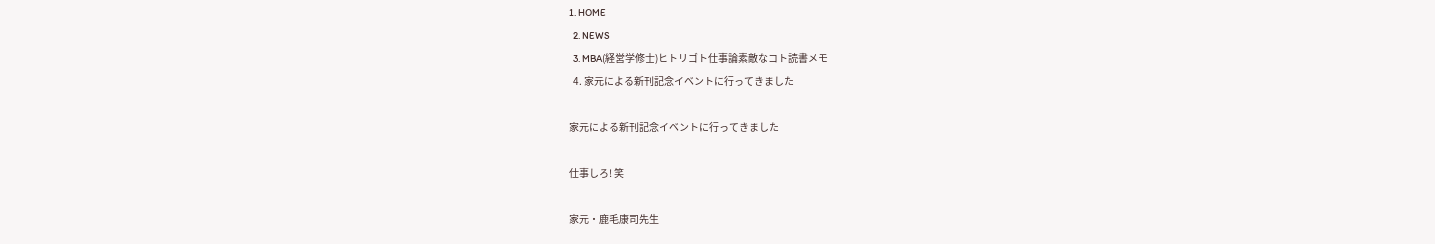1. HOME
  2. NEWS
  3. MBA(経営学修士)ヒトリゴト仕事論素敵なコト読書メモ
  4. 家元による新刊記念イベントに行ってきました

家元による新刊記念イベントに行ってきました

仕事しろ! 笑

家元・鹿毛康司先生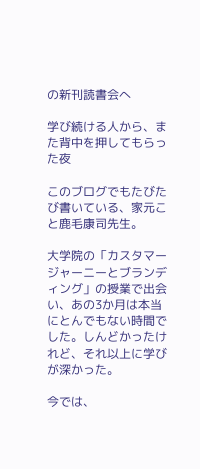の新刊読書会へ

学び続ける人から、また背中を押してもらった夜

このブログでもたびたび書いている、家元こと鹿毛康司先生。

大学院の「カスタマージャーニーとブランディング」の授業で出会い、あの3か月は本当にとんでもない時間でした。しんどかったけれど、それ以上に学びが深かった。

今では、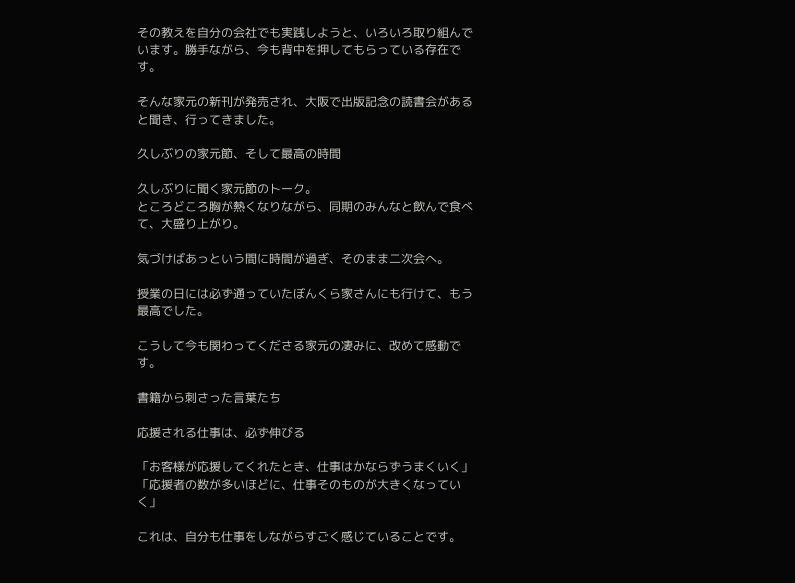その教えを自分の会社でも実践しようと、いろいろ取り組んでいます。勝手ながら、今も背中を押してもらっている存在です。

そんな家元の新刊が発売され、大阪で出版記念の読書会があると聞き、行ってきました。

久しぶりの家元節、そして最高の時間

久しぶりに聞く家元節のトーク。
ところどころ胸が熱くなりながら、同期のみんなと飲んで食べて、大盛り上がり。

気づけばあっという間に時間が過ぎ、そのまま二次会へ。

授業の日には必ず通っていたぼんくら家さんにも行けて、もう最高でした。

こうして今も関わってくださる家元の凄みに、改めて感動です。

書籍から刺さった言葉たち

応援される仕事は、必ず伸びる

「お客様が応援してくれたとき、仕事はかならずうまくいく」
「応援者の数が多いほどに、仕事そのものが大きくなっていく」

これは、自分も仕事をしながらすごく感じていることです。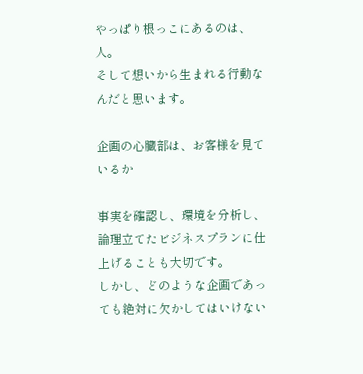やっぱり根っこにあるのは、人。
そして想いから生まれる行動なんだと思います。

企画の心臓部は、お客様を見ているか

事実を確認し、環境を分析し、論理立てたビジネスプランに仕上げることも大切です。
しかし、どのような企画であっても絶対に欠かしてはいけない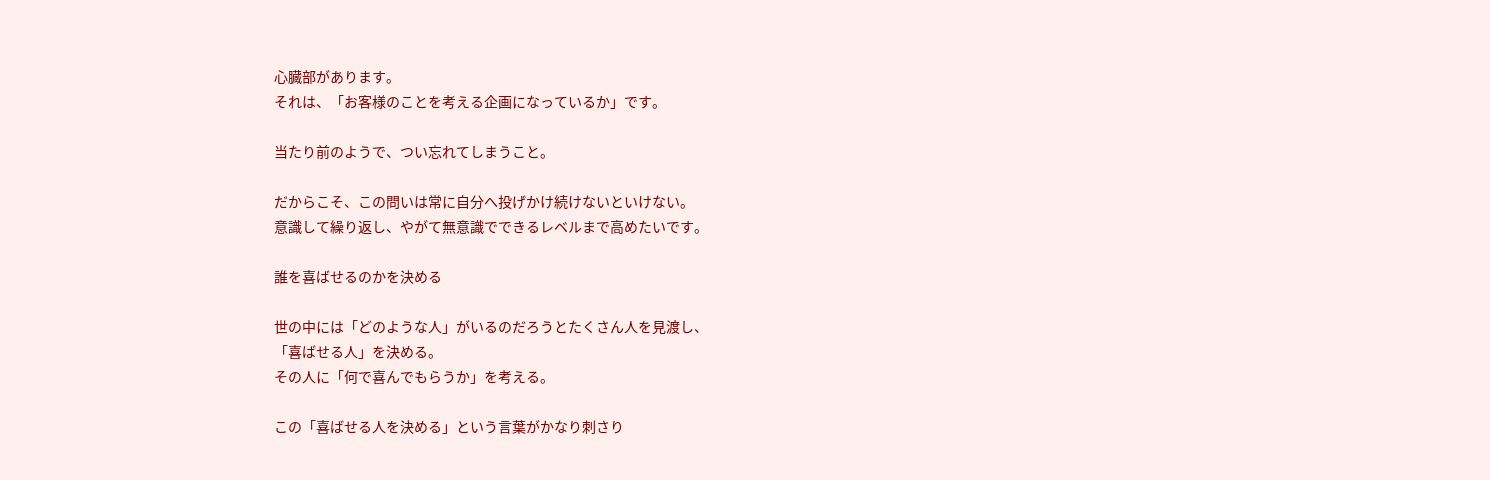心臓部があります。
それは、「お客様のことを考える企画になっているか」です。

当たり前のようで、つい忘れてしまうこと。

だからこそ、この問いは常に自分へ投げかけ続けないといけない。
意識して繰り返し、やがて無意識でできるレベルまで高めたいです。

誰を喜ばせるのかを決める

世の中には「どのような人」がいるのだろうとたくさん人を見渡し、
「喜ばせる人」を決める。
その人に「何で喜んでもらうか」を考える。

この「喜ばせる人を決める」という言葉がかなり刺さり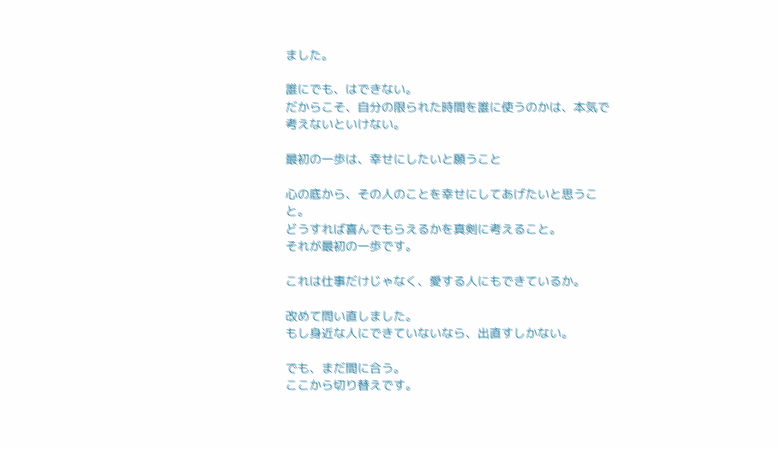ました。

誰にでも、はできない。
だからこそ、自分の限られた時間を誰に使うのかは、本気で考えないといけない。

最初の一歩は、幸せにしたいと願うこと

心の底から、その人のことを幸せにしてあげたいと思うこと。
どうすれば喜んでもらえるかを真剣に考えること。
それが最初の一歩です。

これは仕事だけじゃなく、愛する人にもできているか。

改めて問い直しました。
もし身近な人にできていないなら、出直すしかない。

でも、まだ間に合う。
ここから切り替えです。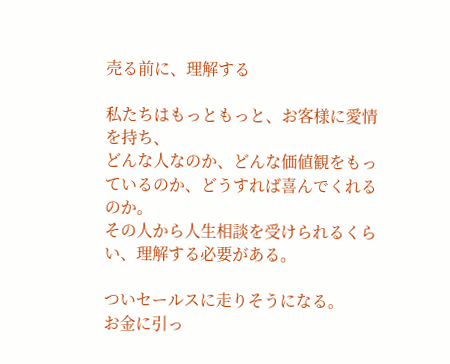売る前に、理解する

私たちはもっともっと、お客様に愛情を持ち、
どんな人なのか、どんな価値観をもっているのか、どうすれば喜んでくれるのか。
その人から人生相談を受けられるくらい、理解する必要がある。

ついセールスに走りそうになる。
お金に引っ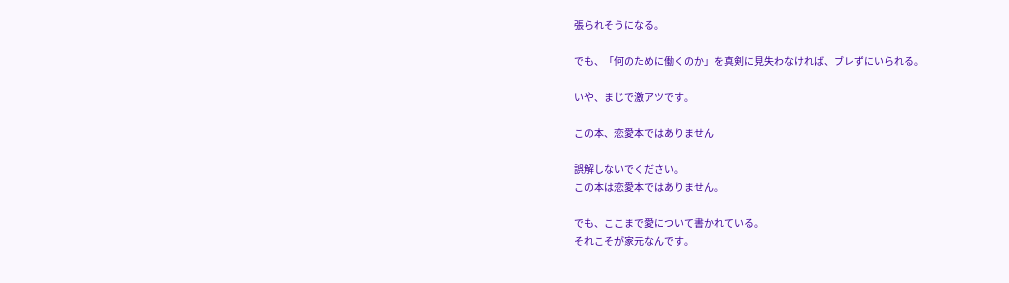張られそうになる。

でも、「何のために働くのか」を真剣に見失わなければ、ブレずにいられる。

いや、まじで激アツです。

この本、恋愛本ではありません

誤解しないでください。
この本は恋愛本ではありません。

でも、ここまで愛について書かれている。
それこそが家元なんです。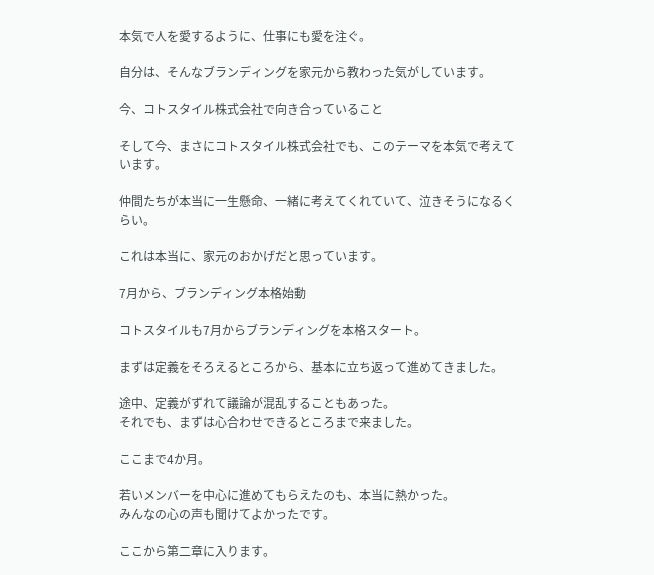本気で人を愛するように、仕事にも愛を注ぐ。

自分は、そんなブランディングを家元から教わった気がしています。

今、コトスタイル株式会社で向き合っていること

そして今、まさにコトスタイル株式会社でも、このテーマを本気で考えています。

仲間たちが本当に一生懸命、一緒に考えてくれていて、泣きそうになるくらい。

これは本当に、家元のおかげだと思っています。

7月から、ブランディング本格始動

コトスタイルも7月からブランディングを本格スタート。

まずは定義をそろえるところから、基本に立ち返って進めてきました。

途中、定義がずれて議論が混乱することもあった。
それでも、まずは心合わせできるところまで来ました。

ここまで4か月。

若いメンバーを中心に進めてもらえたのも、本当に熱かった。
みんなの心の声も聞けてよかったです。

ここから第二章に入ります。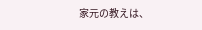家元の教えは、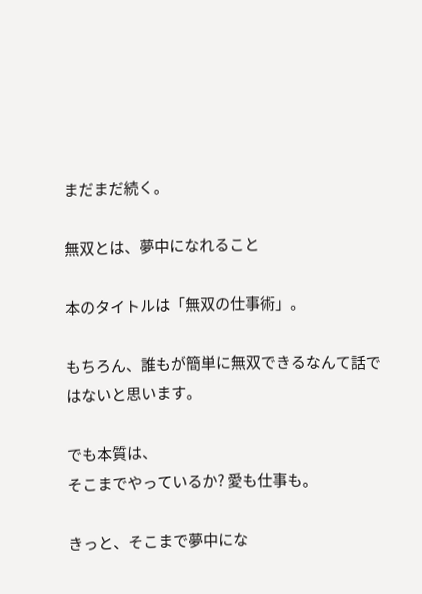まだまだ続く。

無双とは、夢中になれること

本のタイトルは「無双の仕事術」。

もちろん、誰もが簡単に無双できるなんて話ではないと思います。

でも本質は、
そこまでやっているか? 愛も仕事も。

きっと、そこまで夢中にな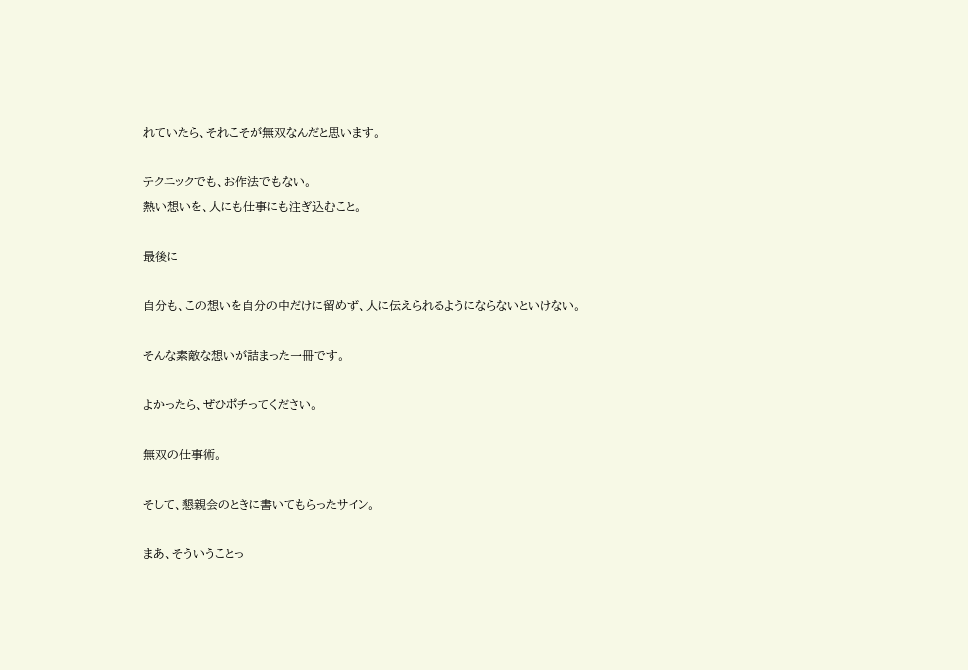れていたら、それこそが無双なんだと思います。

テクニックでも、お作法でもない。
熱い想いを、人にも仕事にも注ぎ込むこと。

最後に

自分も、この想いを自分の中だけに留めず、人に伝えられるようにならないといけない。

そんな素敵な想いが詰まった一冊です。

よかったら、ぜひポチってください。

無双の仕事術。

そして、懇親会のときに書いてもらったサイン。

まあ、そういうことっ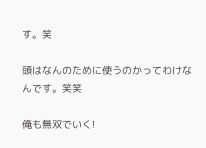す。笑

頭はなんのために使うのかってわけなんです。笑笑

俺も無双でいく!